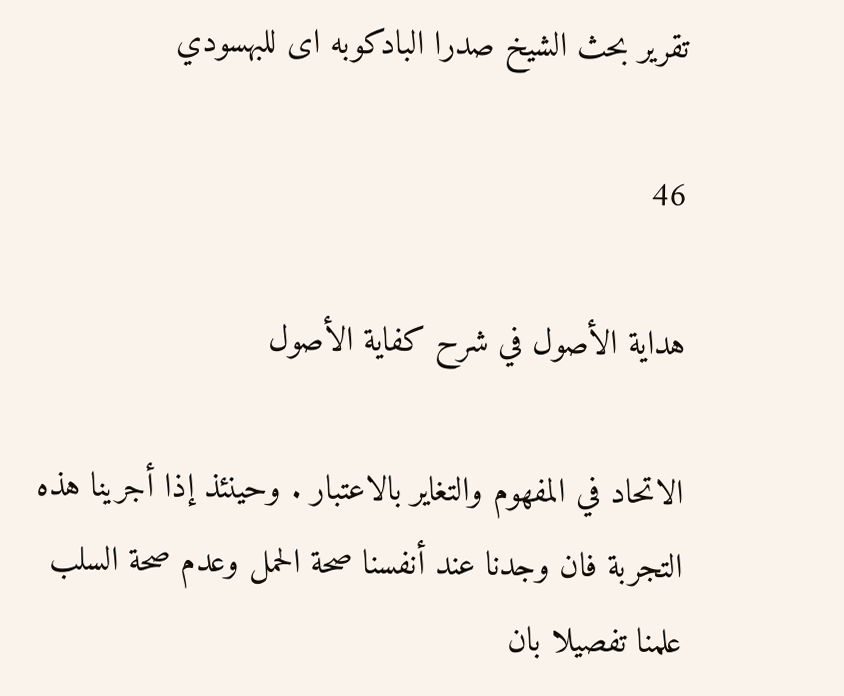تقرير بحث الشيخ صدرا البادكوبه اى للبهسودي

46

هداية الأصول في شرح كفاية الأصول

الاتحاد في المفهوم والتغاير بالاعتبار . وحينئذ إذا أجرينا هذه التجربة فان وجدنا عند أنفسنا صحة الحمل وعدم صحة السلب علمنا تفصيلا بان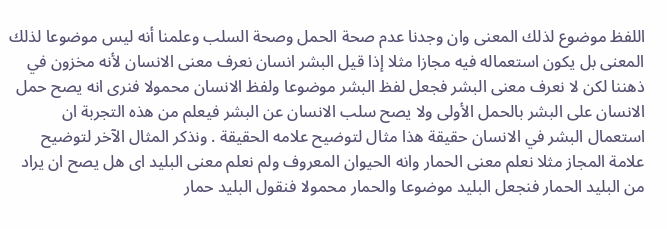اللفظ موضوع لذلك المعنى وان وجدنا عدم صحة الحمل وصحة السلب وعلمنا أنه ليس موضوعا لذلك المعنى بل يكون استعماله فيه مجازا مثلا إذا قيل البشر انسان نعرف معنى الانسان لأنه مخزون في ذهننا لكن لا نعرف معنى البشر فجعل لفظ البشر موضوعا ولفظ الانسان محمولا فنرى انه يصح حمل الانسان على البشر بالحمل الأولى ولا يصح سلب الانسان عن البشر فيعلم من هذه التجربة ان استعمال البشر في الانسان حقيقة هذا مثال لتوضيح علامه الحقيقة . ونذكر المثال الآخر لتوضيح علامة المجاز مثلا نعلم معنى الحمار وانه الحيوان المعروف ولم نعلم معنى البليد اى هل يصح ان يراد من البليد الحمار فنجعل البليد موضوعا والحمار محمولا فنقول البليد حمار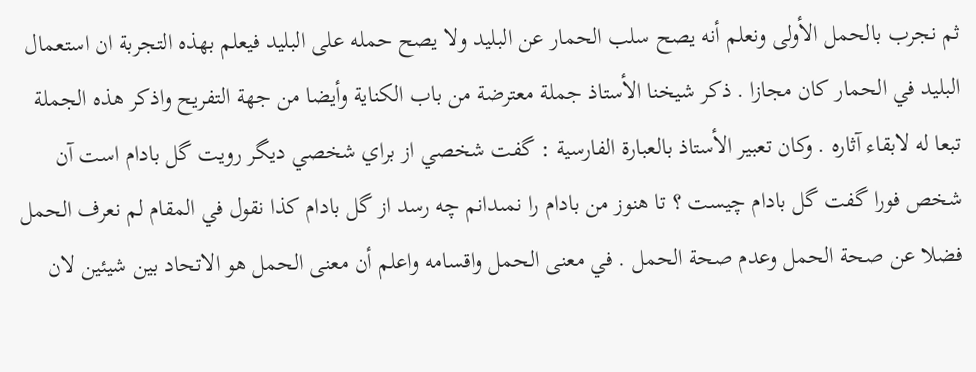ثم نجرب بالحمل الأولى ونعلم أنه يصح سلب الحمار عن البليد ولا يصح حمله على البليد فيعلم بهذه التجربة ان استعمال البليد في الحمار كان مجازا . ذكر شيخنا الأستاذ جملة معترضة من باب الكناية وأيضا من جهة التفريح واذكر هذه الجملة تبعا له لابقاء آثاره . وكان تعبير الأستاذ بالعبارة الفارسية : گفت شخصي از براي شخصي ديگر رويت گل بادام است آن شخص فورا گفت گل بادام چيست ؟ تا هنوز من بادام را نمىدانم چه رسد از گل بادام كذا نقول في المقام لم نعرف الحمل فضلا عن صحة الحمل وعدم صحة الحمل . في معنى الحمل واقسامه واعلم أن معنى الحمل هو الاتحاد بين شيئين لان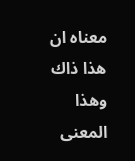معناه ان هذا ذاك وهذا المعنى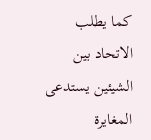كما يطلب الاتحاد بين الشيئين يستدعى المغايرة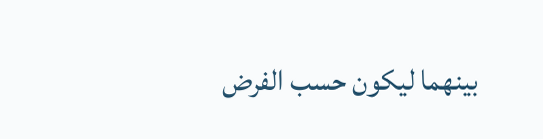بينهما ليكون حسب الفرض